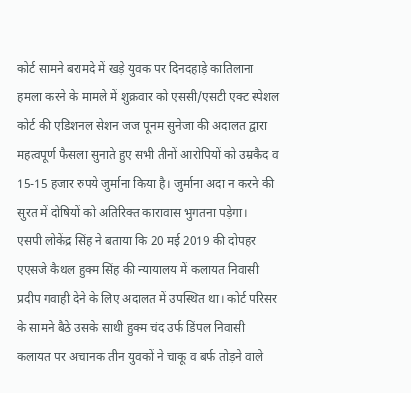कोर्ट सामने बरामदे में खड़े युवक पर दिनदहाड़े कातिलाना हमला करने के मामले में शुक्रवार को एससी/एसटी एक्ट स्पेशल कोर्ट की एडिशनल सेशन जज पूनम सुनेजा की अदालत द्वारा महत्वपूर्ण फैसला सुनाते हुए सभी तीनों आरोपियों को उम्रकैद व 15-15 हजार रुपये जुर्माना किया है। जुर्माना अदा न करने की सुरत में दोषियों को अतिरिक्त कारावास भुगतना पड़ेगा।
एसपी लोकेंद्र सिंह ने बताया कि 20 मई 2019 की दोपहर एएसजे कैथल हुक्म सिंह की न्यायालय में कलायत निवासी प्रदीप गवाही देने के लिए अदालत में उपस्थित था। कोर्ट परिसर के सामने बैठे उसके साथी हुक्म चंद उर्फ डिंपल निवासी कलायत पर अचानक तीन युवकों ने चाकू व बर्फ तोड़ने वाले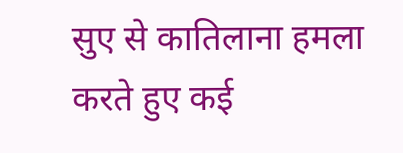सुए से कातिलाना हमला करते हुए कई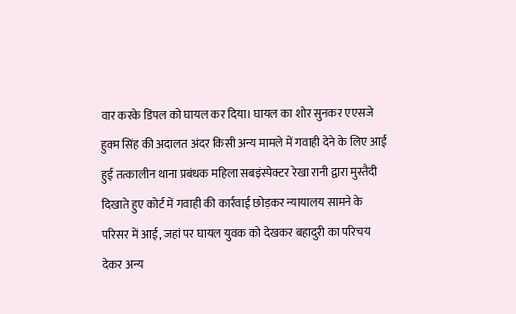वार करके डिंपल को घायल कर दिया। घायल का शोर सुनकर एएसजे हुक्म सिंह की अदालत अंदर किसी अन्य मामले में गवाही देने के लिए आई हुई तत्कालीन थाना प्रबंधक महिला सबइंस्पेक्टर रेखा रानी द्वारा मुस्तैदी दिखाते हुए कोर्ट में गवाही की कार्रवाई छोड़कर न्यायालय सामने के परिसर में आई, जहां पर घायल युवक को देखकर बहादुरी का परिचय देकर अन्य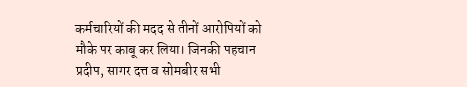कर्मचारियों की मदद से तीनों आरोपियों को मौके पर काबू कर लिया। जिनकी पहचान प्रदीप, सागर दत्त व सोमबीर सभी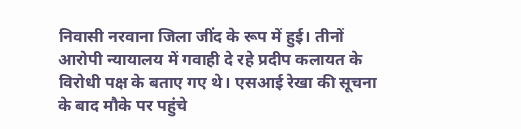निवासी नरवाना जिला जींद के रूप में हुई। तीनों आरोपी न्यायालय में गवाही दे रहे प्रदीप कलायत के विरोधी पक्ष के बताए गए थे। एसआई रेखा की सूचना के बाद मौके पर पहुंचे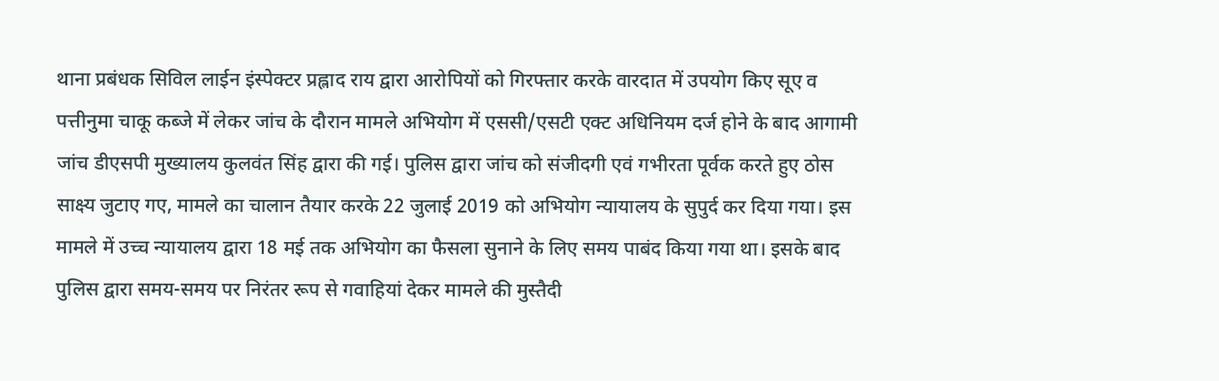थाना प्रबंधक सिविल लाईन इंस्पेक्टर प्रह्लाद राय द्वारा आरोपियों को गिरफ्तार करके वारदात में उपयोग किए सूए व पत्तीनुमा चाकू कब्जे में लेकर जांच के दौरान मामले अभियोग में एससी/एसटी एक्ट अधिनियम दर्ज होने के बाद आगामी जांच डीएसपी मुख्यालय कुलवंत सिंह द्वारा की गई। पुलिस द्वारा जांच को संजीदगी एवं गभीरता पूर्वक करते हुए ठोस साक्ष्य जुटाए गए, मामले का चालान तैयार करके 22 जुलाई 2019 को अभियोग न्यायालय के सुपुर्द कर दिया गया। इस मामले में उच्च न्यायालय द्वारा 18 मई तक अभियोग का फैसला सुनाने के लिए समय पाबंद किया गया था। इसके बाद पुलिस द्वारा समय-समय पर निरंतर रूप से गवाहियां देकर मामले की मुस्तैदी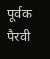पूर्वक पैरवी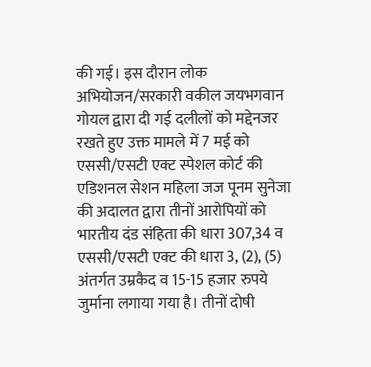की गई। इस दौरान लोक अभियोजन/सरकारी वकील जयभगवान गोयल द्वारा दी गई दलीलों को मद्देनजर रखते हुए उक्त मामले में 7 मई को एससी/एसटी एक्ट स्पेशल कोर्ट की एडिशनल सेशन महिला जज पूनम सुनेजा की अदालत द्वारा तीनों आरोपियों को भारतीय दंड संहिता की धारा 307,34 व एससी/एसटी एक्ट की धारा 3, (2), (5) अंतर्गत उम्रकैद व 15-15 हजार रुपये जुर्माना लगाया गया है। तीनों दोषी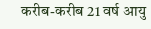करीब-करीब 21 वर्ष आयु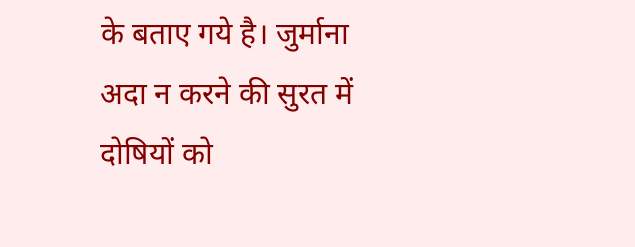के बताए गये है। जुर्माना अदा न करने की सुरत में दोषियों को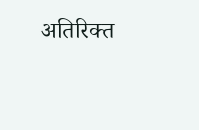अतिरिक्त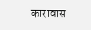कारावास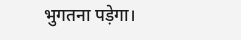भुगतना पड़ेगा।